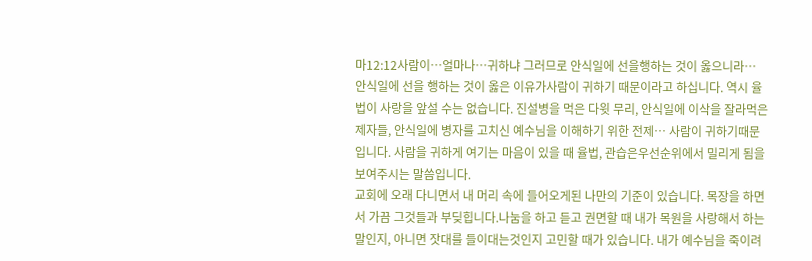마12:12사람이…얼마나…귀하냐 그러므로 안식일에 선을행하는 것이 옳으니라…
안식일에 선을 행하는 것이 옳은 이유가사람이 귀하기 때문이라고 하십니다. 역시 율법이 사랑을 앞설 수는 없습니다. 진설병을 먹은 다윗 무리, 안식일에 이삭을 잘라먹은 제자들, 안식일에 병자를 고치신 예수님을 이해하기 위한 전제… 사람이 귀하기때문입니다. 사람을 귀하게 여기는 마음이 있을 때 율법, 관습은우선순위에서 밀리게 됨을 보여주시는 말씀입니다.
교회에 오래 다니면서 내 머리 속에 들어오게된 나만의 기준이 있습니다. 목장을 하면서 가끔 그것들과 부딪힙니다.나눔을 하고 듣고 권면할 때 내가 목원을 사랑해서 하는 말인지, 아니면 잣대를 들이대는것인지 고민할 때가 있습니다. 내가 예수님을 죽이려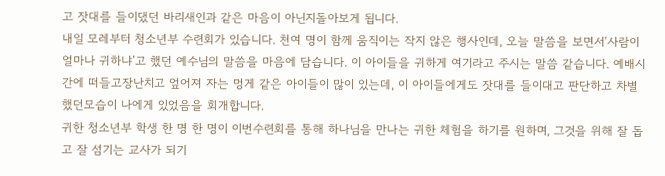고 잣대를 들이댔던 바리새인과 같은 마음이 아닌지돌아보게 됩니다.
내일 모레부터 청소년부 수련회가 있습니다. 천여 명이 함께 움직이는 작지 않은 행사인데, 오늘 말씀을 보면서‘사람이 얼마나 귀하냐’고 했던 예수님의 말씀을 마음에 담습니다. 이 아이들을 귀하게 여기라고 주시는 말씀 같습니다. 예배시간에 떠들고장난치고 엎어져 자는 멍게 같은 아이들이 많이 있는데, 이 아이들에게도 잣대를 들이대고 판단하고 차별했던모습이 나에게 있었음을 회개합니다.
귀한 청소년부 학생 한 명 한 명이 이번수련회를 통해 하나님을 만나는 귀한 체험을 하기를 원하며, 그것을 위해 잘 돕고 잘 섬기는 교사가 되기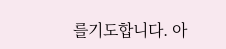를기도합니다. 아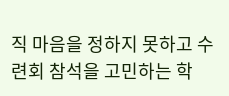직 마음을 정하지 못하고 수련회 참석을 고민하는 학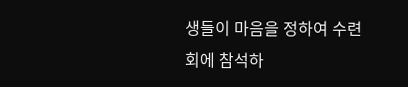생들이 마음을 정하여 수련회에 참석하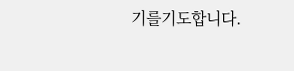기를기도합니다.